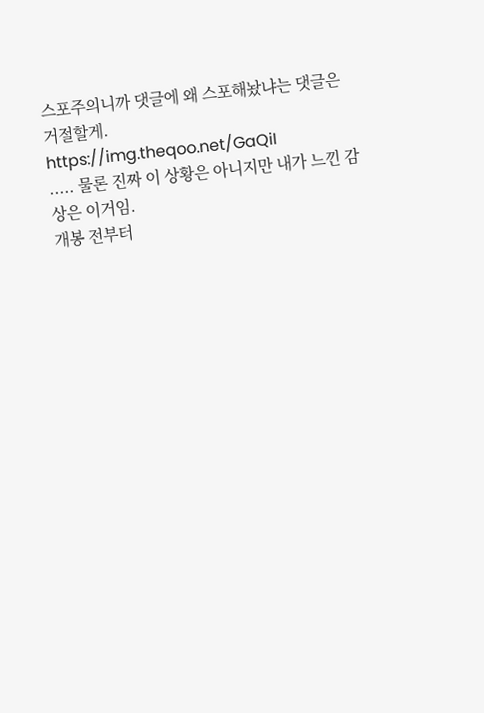스포주의니까 댓글에 왜 스포해놨냐는 댓글은 거절할게.
https://img.theqoo.net/GaQiI
..... 물론 진짜 이 상황은 아니지만 내가 느낀 감상은 이거임.
개봉 전부터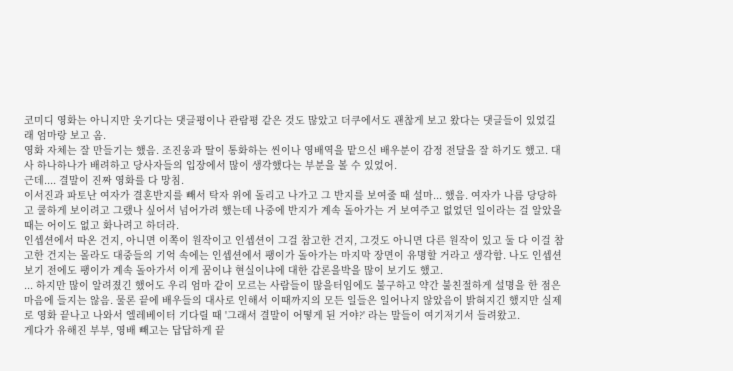코미디 영화는 아니지만 웃기다는 댓글평이나 관람평 같은 것도 많았고 더쿠에서도 괜찮게 보고 왔다는 댓글들이 있었길래 엄마랑 보고 옴.
영화 자체는 잘 만들기는 했음. 조진웅과 딸이 통화하는 씬이나 영배역을 맡으신 배우분이 감정 전달을 잘 하기도 했고. 대사 하나하나가 배려하고 당사자들의 입장에서 많이 생각했다는 부분을 볼 수 있었어.
근데.... 결말이 진짜 영화를 다 망침.
이서진과 파토난 여자가 결혼반지를 빼서 탁자 위에 돌리고 나가고 그 반지를 보여줄 때 설마... 했음. 여자가 나름 당당하고 쿨하게 보이려고 그랬나 싶어서 넘어가려 했는데 나중에 반지가 계속 돌아가는 거 보여주고 없었던 일이라는 걸 알았을 때는 어이도 없고 화나려고 하더라.
인셉션에서 따온 건지, 아니면 이쪽이 원작이고 인셉션이 그걸 참고한 건지, 그것도 아니면 다른 원작이 있고 둘 다 이걸 참고한 건지는 몰라도 대중들의 기억 속에는 인셉션에서 팽이가 돌아가는 마지막 장면이 유명할 거라고 생각함. 나도 인셉션 보기 전에도 팽이가 계속 돌아가서 이게 꿈이냐 현실이냐에 대한 갑론을박을 많이 보기도 했고.
... 하지만 많이 알려졌긴 했어도 우리 엄마 같이 모르는 사람들이 많을터임에도 불구하고 약간 불친절하게 설명을 한 점은 마음에 들지는 않음. 물론 끝에 배우들의 대사로 인해서 이때까지의 모든 일들은 일어나지 않았음이 밝혀지긴 했지만 실제로 영화 끝나고 나와서 엘레베이터 기다릴 때 '그래서 결말이 어떻게 된 거야?' 라는 말들이 여기저기서 들려왔고.
게다가 유해진 부부, 영배 빼고는 답답하게 끝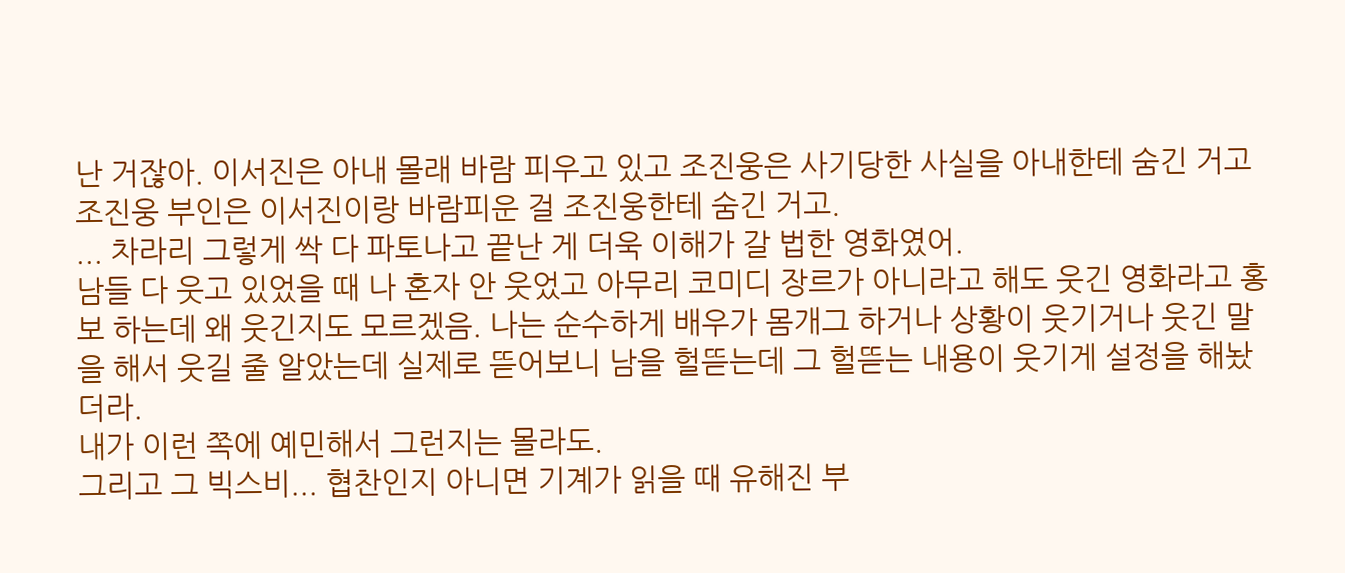난 거잖아. 이서진은 아내 몰래 바람 피우고 있고 조진웅은 사기당한 사실을 아내한테 숨긴 거고 조진웅 부인은 이서진이랑 바람피운 걸 조진웅한테 숨긴 거고.
... 차라리 그렇게 싹 다 파토나고 끝난 게 더욱 이해가 갈 법한 영화였어.
남들 다 웃고 있었을 때 나 혼자 안 웃었고 아무리 코미디 장르가 아니라고 해도 웃긴 영화라고 홍보 하는데 왜 웃긴지도 모르겠음. 나는 순수하게 배우가 몸개그 하거나 상황이 웃기거나 웃긴 말을 해서 웃길 줄 알았는데 실제로 뜯어보니 남을 헐뜯는데 그 헐뜯는 내용이 웃기게 설정을 해놨더라.
내가 이런 쪽에 예민해서 그런지는 몰라도.
그리고 그 빅스비... 협찬인지 아니면 기계가 읽을 때 유해진 부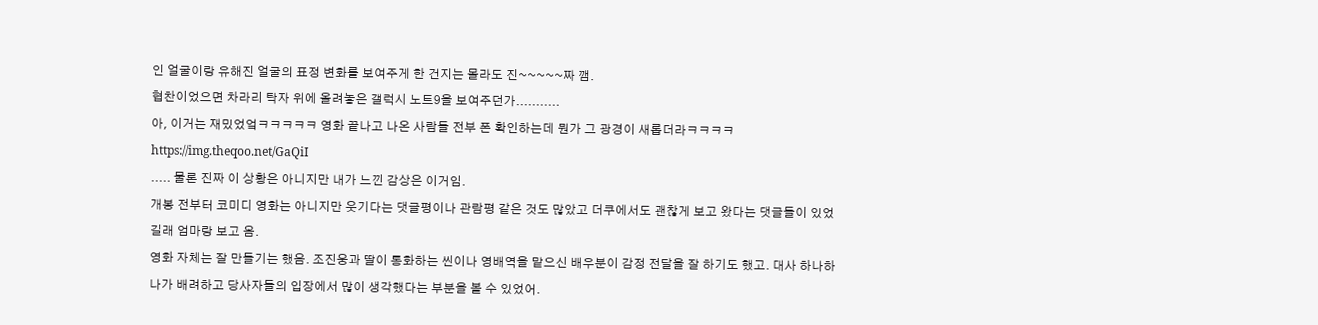인 얼굴이랑 유해진 얼굴의 표정 변화를 보여주게 한 건지는 몰라도 진~~~~~짜 깸.
협찬이었으면 차라리 탁자 위에 올려놓은 갤럭시 노트9을 보여주던가...........
아, 이거는 재밌었엌ㅋㅋㅋㅋㅋ 영화 끝나고 나온 사람들 전부 폰 확인하는데 뭔가 그 광경이 새롭더라ㅋㅋㅋㅋ
https://img.theqoo.net/GaQiI
..... 물론 진짜 이 상황은 아니지만 내가 느낀 감상은 이거임.
개봉 전부터 코미디 영화는 아니지만 웃기다는 댓글평이나 관람평 같은 것도 많았고 더쿠에서도 괜찮게 보고 왔다는 댓글들이 있었길래 엄마랑 보고 옴.
영화 자체는 잘 만들기는 했음. 조진웅과 딸이 통화하는 씬이나 영배역을 맡으신 배우분이 감정 전달을 잘 하기도 했고. 대사 하나하나가 배려하고 당사자들의 입장에서 많이 생각했다는 부분을 볼 수 있었어.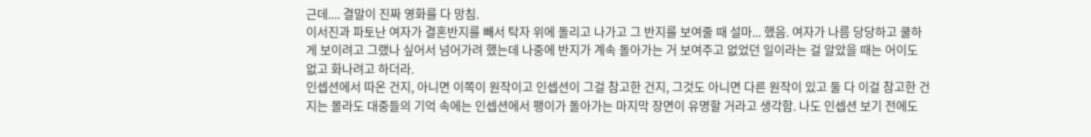근데.... 결말이 진짜 영화를 다 망침.
이서진과 파토난 여자가 결혼반지를 빼서 탁자 위에 돌리고 나가고 그 반지를 보여줄 때 설마... 했음. 여자가 나름 당당하고 쿨하게 보이려고 그랬나 싶어서 넘어가려 했는데 나중에 반지가 계속 돌아가는 거 보여주고 없었던 일이라는 걸 알았을 때는 어이도 없고 화나려고 하더라.
인셉션에서 따온 건지, 아니면 이쪽이 원작이고 인셉션이 그걸 참고한 건지, 그것도 아니면 다른 원작이 있고 둘 다 이걸 참고한 건지는 몰라도 대중들의 기억 속에는 인셉션에서 팽이가 돌아가는 마지막 장면이 유명할 거라고 생각함. 나도 인셉션 보기 전에도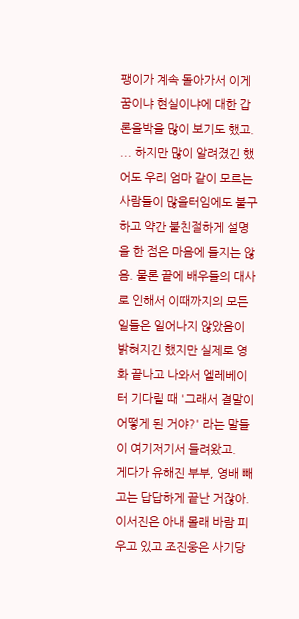팽이가 계속 돌아가서 이게 꿈이냐 현실이냐에 대한 갑론을박을 많이 보기도 했고.
... 하지만 많이 알려졌긴 했어도 우리 엄마 같이 모르는 사람들이 많을터임에도 불구하고 약간 불친절하게 설명을 한 점은 마음에 들지는 않음. 물론 끝에 배우들의 대사로 인해서 이때까지의 모든 일들은 일어나지 않았음이 밝혀지긴 했지만 실제로 영화 끝나고 나와서 엘레베이터 기다릴 때 '그래서 결말이 어떻게 된 거야?' 라는 말들이 여기저기서 들려왔고.
게다가 유해진 부부, 영배 빼고는 답답하게 끝난 거잖아. 이서진은 아내 몰래 바람 피우고 있고 조진웅은 사기당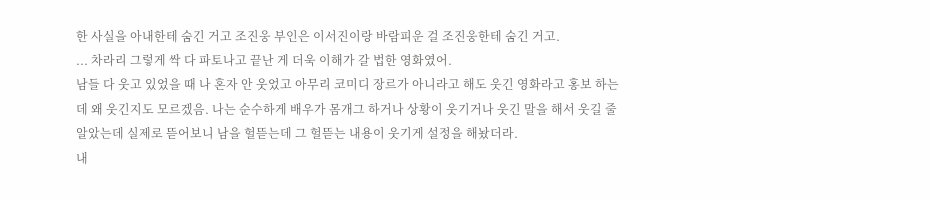한 사실을 아내한테 숨긴 거고 조진웅 부인은 이서진이랑 바람피운 걸 조진웅한테 숨긴 거고.
... 차라리 그렇게 싹 다 파토나고 끝난 게 더욱 이해가 갈 법한 영화였어.
남들 다 웃고 있었을 때 나 혼자 안 웃었고 아무리 코미디 장르가 아니라고 해도 웃긴 영화라고 홍보 하는데 왜 웃긴지도 모르겠음. 나는 순수하게 배우가 몸개그 하거나 상황이 웃기거나 웃긴 말을 해서 웃길 줄 알았는데 실제로 뜯어보니 남을 헐뜯는데 그 헐뜯는 내용이 웃기게 설정을 해놨더라.
내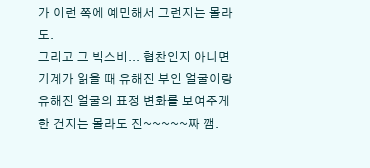가 이런 쪽에 예민해서 그런지는 몰라도.
그리고 그 빅스비... 협찬인지 아니면 기계가 읽을 때 유해진 부인 얼굴이랑 유해진 얼굴의 표정 변화를 보여주게 한 건지는 몰라도 진~~~~~짜 깸.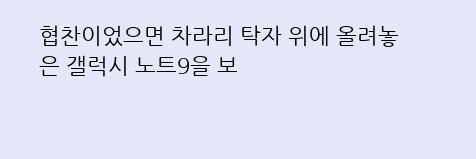협찬이었으면 차라리 탁자 위에 올려놓은 갤럭시 노트9을 보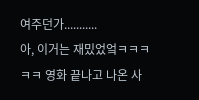여주던가...........
아, 이거는 재밌었엌ㅋㅋㅋㅋㅋ 영화 끝나고 나온 사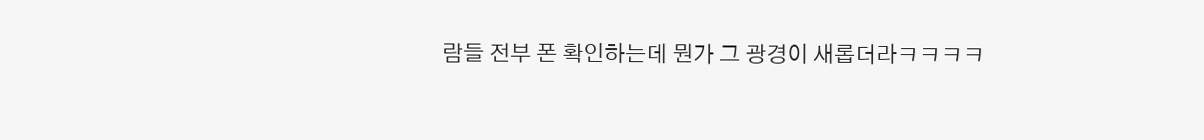람들 전부 폰 확인하는데 뭔가 그 광경이 새롭더라ㅋㅋㅋㅋ